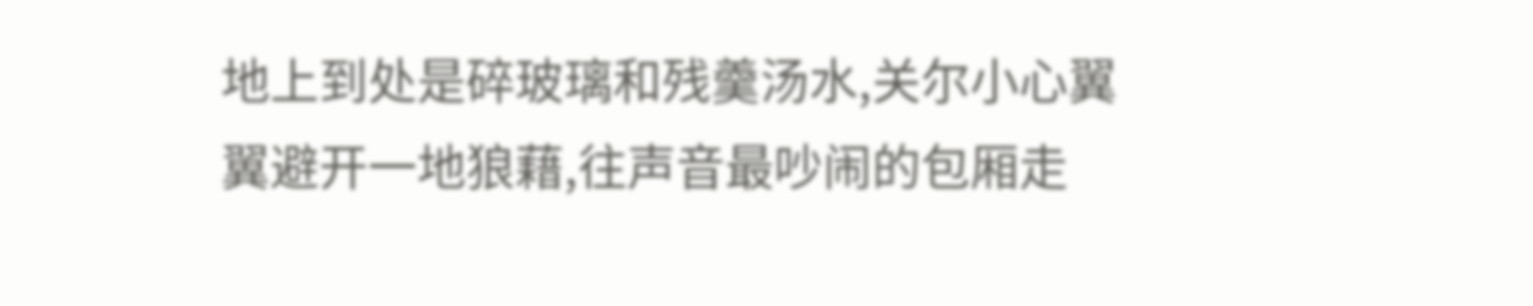地上到处是碎玻璃和残羹汤水,关尔小心翼翼避开一地狼藉,往声音最吵闹的包厢走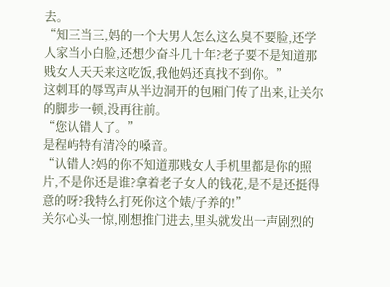去。
“知三当三,妈的一个大男人怎么这么臭不要脸,还学人家当小白脸,还想少奋斗几十年?老子要不是知道那贱女人天天来这吃饭,我他妈还真找不到你。”
这刺耳的辱骂声从半边洞开的包厢门传了出来,让关尔的脚步一顿,没再往前。
“您认错人了。”
是程屿特有清冷的嗓音。
“认错人?妈的你不知道那贱女人手机里都是你的照片,不是你还是谁?拿着老子女人的钱花,是不是还挺得意的呀?我特么打死你这个婊/子养的!”
关尔心头一惊,刚想推门进去,里头就发出一声剧烈的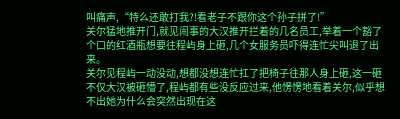叫痛声,“特么还敢打我?!看老子不跟你这个孙子拼了!”
关尔猛地推开门,就见闹事的大汉推开拦着的几名员工,举着一个豁了个口的红酒瓶想要往程屿身上砸,几个女服务员吓得连忙尖叫退了出来。
关尔见程屿一动没动,想都没想连忙扛了把椅子往那人身上砸,这一砸不仅大汉被砸懵了,程屿都有些没反应过来,他愣愣地看着关尔,似乎想不出她为什么会突然出现在这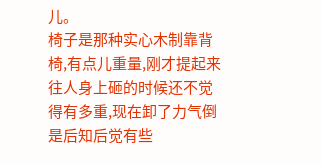儿。
椅子是那种实心木制靠背椅,有点儿重量,刚才提起来往人身上砸的时候还不觉得有多重,现在卸了力气倒是后知后觉有些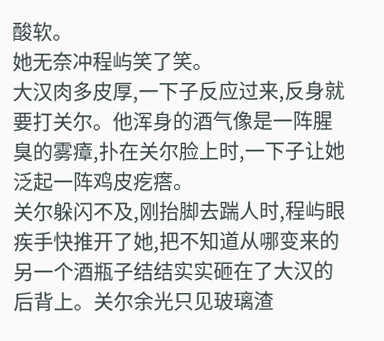酸软。
她无奈冲程屿笑了笑。
大汉肉多皮厚,一下子反应过来,反身就要打关尔。他浑身的酒气像是一阵腥臭的雾瘴,扑在关尔脸上时,一下子让她泛起一阵鸡皮疙瘩。
关尔躲闪不及,刚抬脚去踹人时,程屿眼疾手快推开了她,把不知道从哪变来的另一个酒瓶子结结实实砸在了大汉的后背上。关尔余光只见玻璃渣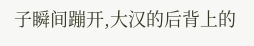子瞬间蹦开,大汉的后背上的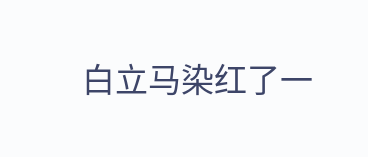白立马染红了一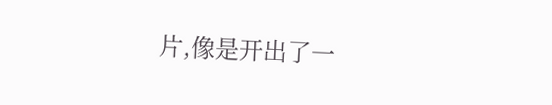片,像是开出了一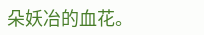朵妖冶的血花。